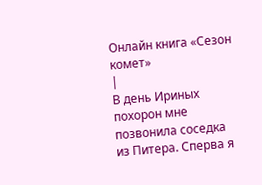Онлайн книга «Сезон комет»
|
В день Ириных похорон мне позвонила соседка из Питера. Сперва я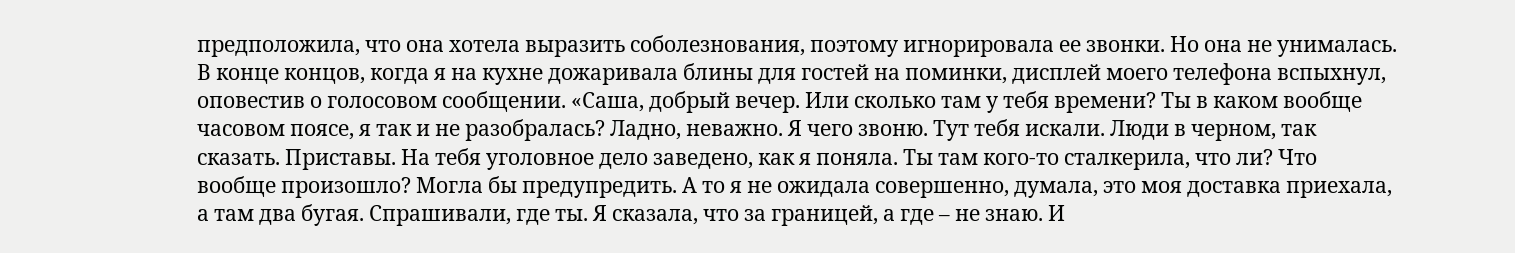предположила, что она хотела выразить соболезнования, поэтому игнорировала ее звонки. Но она не унималась. В конце концов, когда я на кухне дожаривала блины для гостей на поминки, дисплей моего телефона вспыхнул, оповестив о голосовом сообщении. «Саша, добрый вечер. Или сколько там у тебя времени? Ты в каком вообще часовом поясе, я так и не разобралась? Ладно, неважно. Я чего звоню. Тут тебя искали. Люди в черном, так сказать. Приставы. На тебя уголовное дело заведено, как я поняла. Ты там кого-то сталкерила, что ли? Что вообще произошло? Могла бы предупредить. А то я не ожидала совершенно, думала, это моя доставка приехала, а там два бугая. Спрашивали, где ты. Я сказала, что за границей, а где – не знаю. И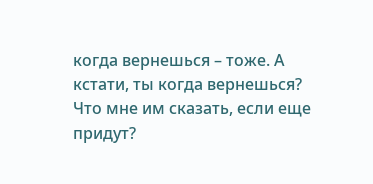когда вернешься – тоже. А кстати, ты когда вернешься? Что мне им сказать, если еще придут?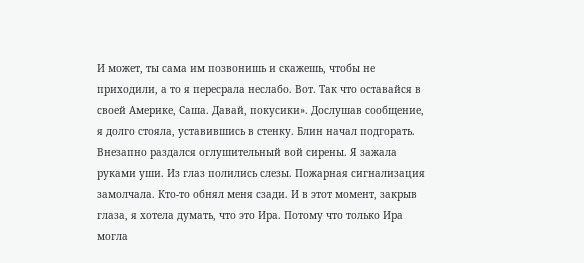И может, ты сама им позвонишь и скажешь, чтобы не приходили, а то я пересрала неслабо. Вот. Так что оставайся в своей Америке, Саша. Давай, покусики». Дослушав сообщение, я долго стояла, уставившись в стенку. Блин начал подгорать. Внезапно раздался оглушительный вой сирены. Я зажала руками уши. Из глаз полились слезы. Пожарная сигнализация замолчала. Кто-то обнял меня сзади. И в этот момент, закрыв глаза, я хотела думать, что это Ира. Потому что только Ира могла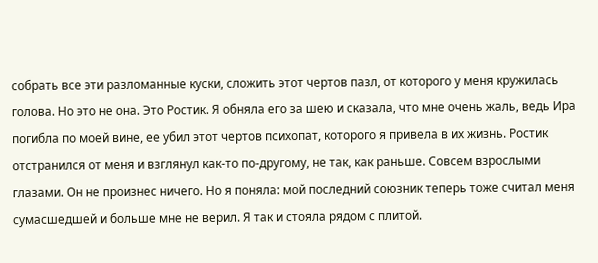собрать все эти разломанные куски, сложить этот чертов пазл, от которого у меня кружилась голова. Но это не она. Это Ростик. Я обняла его за шею и сказала, что мне очень жаль, ведь Ира погибла по моей вине, ее убил этот чертов психопат, которого я привела в их жизнь. Ростик отстранился от меня и взглянул как-то по-другому, не так, как раньше. Совсем взрослыми глазами. Он не произнес ничего. Но я поняла: мой последний союзник теперь тоже считал меня сумасшедшей и больше мне не верил. Я так и стояла рядом с плитой.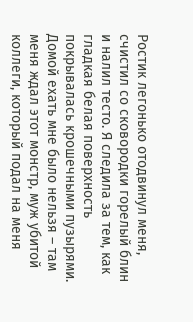Ростик легонько отодвинул меня, счистил со сковородки горелый блин и налил тесто. Я следила за тем, как гладкая белая поверхность покрывалась крошечными пузырями. Домой ехать мне было нельзя – там меня ждал этот монстр, муж убитой коллеги, который подал на меня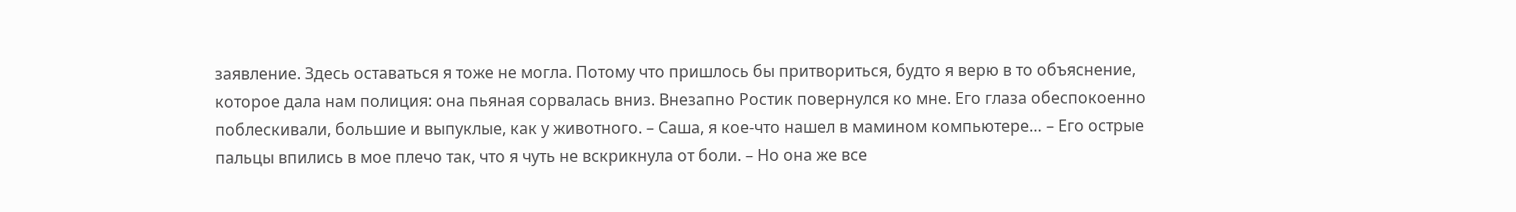заявление. Здесь оставаться я тоже не могла. Потому что пришлось бы притвориться, будто я верю в то объяснение, которое дала нам полиция: она пьяная сорвалась вниз. Внезапно Ростик повернулся ко мне. Его глаза обеспокоенно поблескивали, большие и выпуклые, как у животного. – Саша, я кое-что нашел в мамином компьютере… – Его острые пальцы впились в мое плечо так, что я чуть не вскрикнула от боли. – Но она же все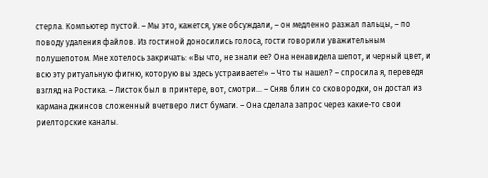стерла. Компьютер пустой. – Мы это, кажется, уже обсуждали, – он медленно разжал пальцы, – по поводу удаления файлов. Из гостиной доносились голоса, гости говорили уважительным полушепотом. Мне хотелось закричать: «Вы что, не знали ее? Она ненавидела шепот, и черный цвет, и всю эту ритуальную фигню, которую вы здесь устраиваете!» – Что ты нашел? – спросила я, переведя взгляд на Ростика. – Листок был в принтере, вот, смотри… – Сняв блин со сковородки, он достал из кармана джинсов сложенный вчетверо лист бумаги. – Она сделала запрос через какие-то свои риелторские каналы.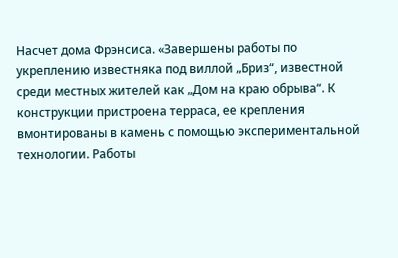Насчет дома Фрэнсиса. «Завершены работы по укреплению известняка под виллой „Бриз“, известной среди местных жителей как „Дом на краю обрыва“. К конструкции пристроена терраса, ее крепления вмонтированы в камень с помощью экспериментальной технологии. Работы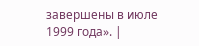завершены в июле 1999 года». |